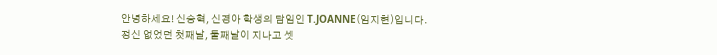안녕하세요! 신승혁, 신경아 학생의 담임인 T.JOANNE(임지현)입니다.
정신 없었던 첫째날, 둘째날이 지나고 셋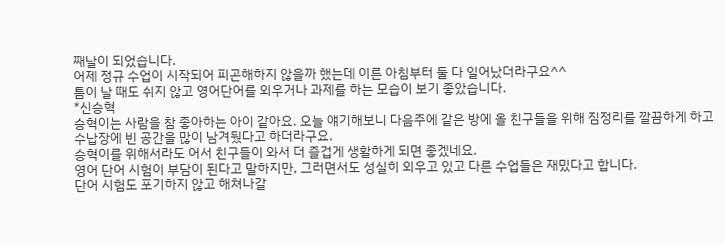째날이 되었습니다.
어제 정규 수업이 시작되어 피곤해하지 않을까 했는데 이른 아침부터 둘 다 일어났더라구요^^
틈이 날 때도 쉬지 않고 영어단어를 외우거나 과제를 하는 모습이 보기 좋았습니다.
*신승혁
승혁이는 사람을 참 좋아하는 아이 같아요. 오늘 얘기해보니 다음주에 같은 방에 올 친구들을 위해 짐정리를 깔끔하게 하고 수납장에 빈 공간을 많이 남겨뒀다고 하더라구요.
승혁이를 위해서라도 어서 친구들이 와서 더 즐겁게 생활하게 되면 좋겠네요.
영어 단어 시험이 부담이 된다고 말하지만, 그러면서도 성실히 외우고 있고 다른 수업들은 재밌다고 합니다.
단어 시험도 포기하지 않고 해쳐나갈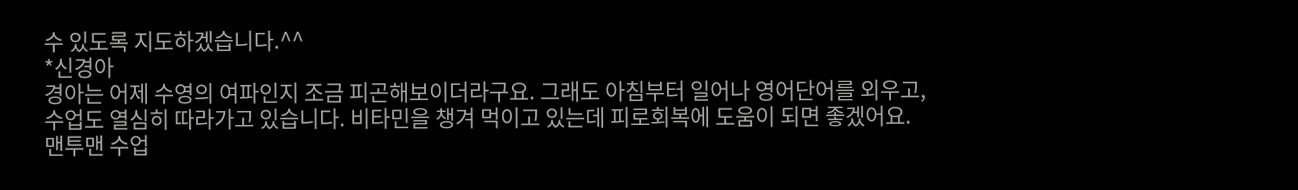수 있도록 지도하겠습니다.^^
*신경아
경아는 어제 수영의 여파인지 조금 피곤해보이더라구요. 그래도 아침부터 일어나 영어단어를 외우고,
수업도 열심히 따라가고 있습니다. 비타민을 챙겨 먹이고 있는데 피로회복에 도움이 되면 좋겠어요.
맨투맨 수업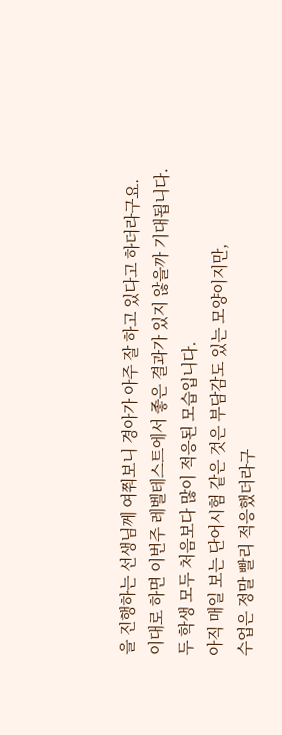을 진행하는 선생님께 여쭤보니 경아가 아주 잘 하고 있다고 하더라구요.
이대로 하면 이번주 레벨테스트에서 좋은 결과가 있지 않을까 기대됩니다.
두 학생 모두 처음보다 많이 적응된 모습입니다.
아직 매일 보는 단어시험 같은 것은 부담감도 있는 모양이지만,
수업은 정말 빨리 적응했더라구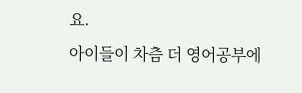요.
아이들이 차츰 더 영어공부에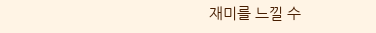재미를 느낄 수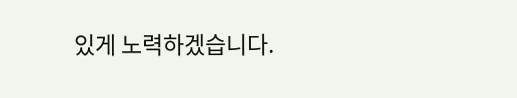있게 노력하겠습니다.